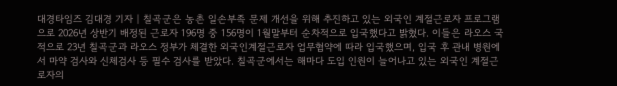대경타임즈 김대경 기자 | 칠곡군은 농촌 일손부족 문제 개선을 위해 추진하고 있는 외국인 계절근로자 프로그램으로 2026년 상반기 배정된 근로자 196명 중 156명이 1월말부터 순차적으로 입국했다고 밝혔다. 이들은 라오스 국적으로 23년 칠곡군과 라오스 정부가 체결한 외국인계절근로자 업무협약에 따라 입국했으며, 입국 후 관내 병원에서 마약 검사와 신체검사 등 필수 검사를 받았다. 칠곡군에서는 해마다 도입 인원이 늘어나고 있는 외국인 계절근로자의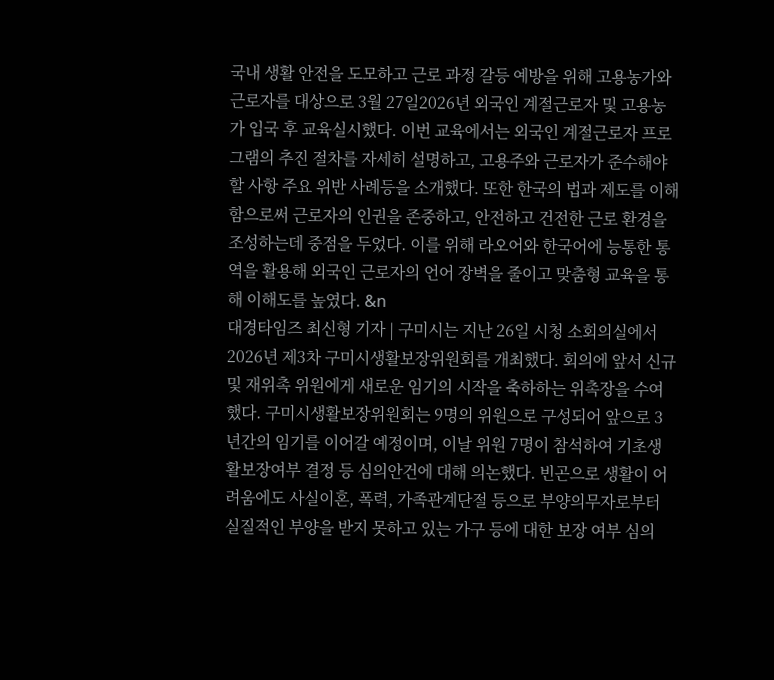국내 생활 안전을 도모하고 근로 과정 갈등 예방을 위해 고용농가와 근로자를 대상으로 3월 27일2026년 외국인 계절근로자 및 고용농가 입국 후 교육실시했다. 이번 교육에서는 외국인 계절근로자 프로그램의 추진 절차를 자세히 설명하고, 고용주와 근로자가 준수해야 할 사항 주요 위반 사례등을 소개했다. 또한 한국의 법과 제도를 이해함으로써 근로자의 인권을 존중하고, 안전하고 건전한 근로 환경을 조성하는데 중점을 두었다. 이를 위해 라오어와 한국어에 능통한 통역을 활용해 외국인 근로자의 언어 장벽을 줄이고 맞춤형 교육을 통해 이해도를 높였다. &n
대경타임즈 최신형 기자 | 구미시는 지난 26일 시청 소회의실에서 2026년 제3차 구미시생활보장위원회를 개최했다. 회의에 앞서 신규 및 재위촉 위원에게 새로운 임기의 시작을 축하하는 위촉장을 수여했다. 구미시생활보장위원회는 9명의 위원으로 구성되어 앞으로 3년간의 임기를 이어갈 예정이며, 이날 위원 7명이 참석하여 기초생활보장여부 결정 등 심의안건에 대해 의논했다. 빈곤으로 생활이 어려움에도 사실이혼, 폭력, 가족관계단절 등으로 부양의무자로부터 실질적인 부양을 받지 못하고 있는 가구 등에 대한 보장 여부 심의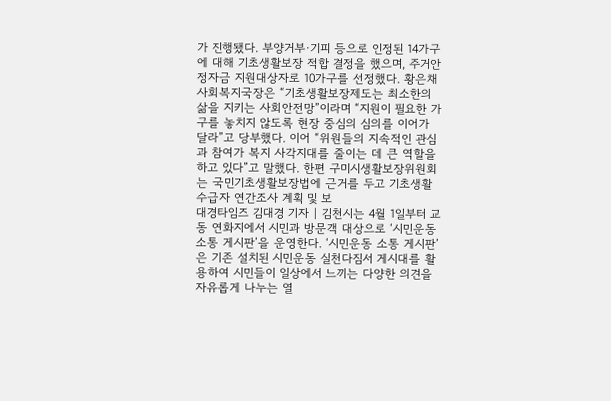가 진행됐다. 부양거부·기피 등으로 인정된 14가구에 대해 기초생활보장 적합 결정을 했으며, 주거안정자금 지원대상자로 10가구를 선정했다. 황은채 사회복지국장은 “기초생활보장제도는 최소한의 삶을 지키는 사회안전망”이라며 “지원이 필요한 가구를 놓치지 않도록 현장 중심의 심의를 이어가 달라”고 당부했다. 이어 “위원들의 지속적인 관심과 참여가 복지 사각지대를 줄이는 데 큰 역할을 하고 있다”고 말했다. 한편 구미시생활보장위원회는 국민기초생활보장법에 근거를 두고 기초생활수급자 연간조사 계획 및 보
대경타임즈 김대경 기자 | 김천시는 4월 1일부터 교동 연화지에서 시민과 방문객 대상으로 ‘시민운동 소통 게시판’을 운영한다. ‘시민운동 소통 게시판’은 기존 설치된 시민운동 실천다짐서 게시대를 활용하여 시민들이 일상에서 느끼는 다양한 의견을 자유롭게 나누는 열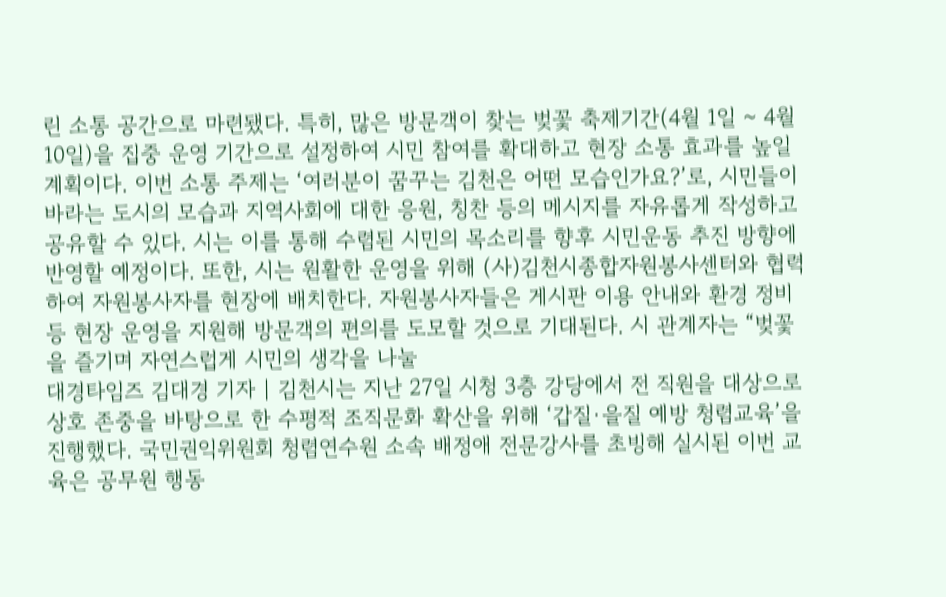린 소통 공간으로 마련됐다. 특히, 많은 방문객이 찾는 벚꽃 축제기간(4월 1일 ~ 4월 10일)을 집중 운영 기간으로 설정하여 시민 참여를 확대하고 현장 소통 효과를 높일 계획이다. 이번 소통 주제는 ‘여러분이 꿈꾸는 김천은 어떤 모습인가요?’로, 시민들이 바라는 도시의 모습과 지역사회에 대한 응원, 칭찬 등의 메시지를 자유롭게 작성하고 공유할 수 있다. 시는 이를 통해 수렴된 시민의 목소리를 향후 시민운동 추진 방향에 반영할 예정이다. 또한, 시는 원활한 운영을 위해 (사)김천시종합자원봉사센터와 협력하여 자원봉사자를 현장에 배치한다. 자원봉사자들은 게시판 이용 안내와 환경 정비 등 현장 운영을 지원해 방문객의 편의를 도모할 것으로 기대된다. 시 관계자는 “벚꽃을 즐기며 자연스럽게 시민의 생각을 나눌
대경타임즈 김대경 기자 | 김천시는 지난 27일 시청 3층 강당에서 전 직원을 대상으로 상호 존중을 바탕으로 한 수평적 조직문화 확산을 위해 ‘갑질·을질 예방 청렴교육’을 진행했다. 국민권익위원회 청렴연수원 소속 배정애 전문강사를 초빙해 실시된 이번 교육은 공무원 행동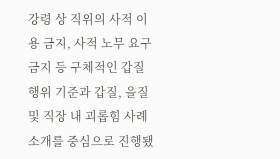강령 상 직위의 사적 이용 금지, 사적 노무 요구 금지 등 구체적인 갑질 행위 기준과 갑질, 을질 및 직장 내 괴롭힘 사례 소개를 중심으로 진행됐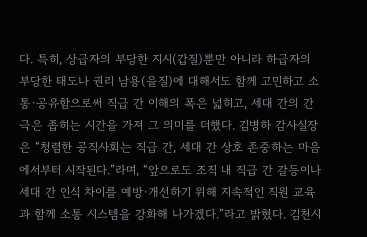다. 특히, 상급자의 부당한 지시(갑질)뿐만 아니라 하급자의 부당한 태도나 권리 남용(을질)에 대해서도 함께 고민하고 소통·공유함으로써 직급 간 이해의 폭은 넓히고, 세대 간의 간극은 좁히는 시간을 가져 그 의미를 더했다. 김병하 감사실장은 “청렴한 공직사회는 직급 간, 세대 간 상호 존중하는 마음에서부터 시작된다.”라며, “앞으로도 조직 내 직급 간 갈등이나 세대 간 인식 차이를 예방·개선하기 위해 지속적인 직원 교육과 함께 소통 시스템을 강화해 나가겠다.”라고 밝혔다. 김천시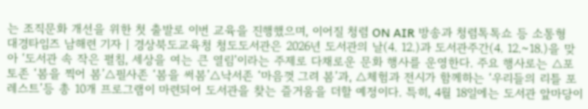는 조직문화 개선을 위한 첫 출발로 이번 교육을 진행했으며, 이어질 청렴 ON AIR 방송과 청렴톡톡쇼 등 소통형
대경타임즈 남해련 기자 | 경상북도교육청 청도도서관은 2026년 도서관의 날(4. 12.)과 도서관주간(4. 12.~18.)을 맞아 ‘도서관 속 작은 펼침, 세상을 여는 큰 열림’이라는 주제로 다채로운 문화 행사를 운영한다. 주요 행사로는 △포토존 ‘봄을 찍어 봄’△필사존 ‘봄을 써봄’△낙서존 ‘마음껏 그려 봄’과, △체험과 전시가 함께하는 ‘우리들의 리틀 포레스트’등 총 10개 프로그램이 마련되어 도서관을 찾는 즐거움을 더할 예정이다. 특히, 4월 18일에는 도서관 앞마당이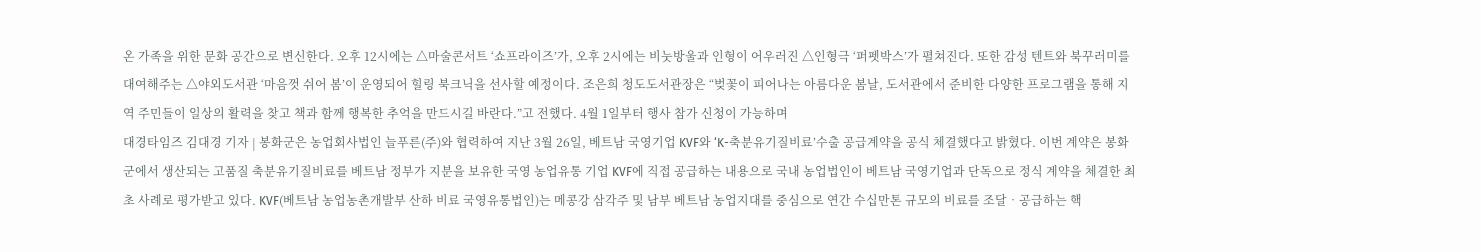온 가족을 위한 문화 공간으로 변신한다. 오후 12시에는 △마술콘서트 ‘쇼프라이즈’가, 오후 2시에는 비눗방울과 인형이 어우러진 △인형극 ‘퍼펫박스’가 펼쳐진다. 또한 감성 텐트와 북꾸러미를 대여해주는 △야외도서관 ‘마음껏 쉬어 봄’이 운영되어 힐링 북크닉을 선사할 예정이다. 조은희 청도도서관장은 “벚꽃이 피어나는 아름다운 봄날, 도서관에서 준비한 다양한 프로그램을 통해 지역 주민들이 일상의 활력을 찾고 책과 함께 행복한 추억을 만드시길 바란다.”고 전했다. 4월 1일부터 행사 참가 신청이 가능하며
대경타임즈 김대경 기자 | 봉화군은 농업회사법인 늘푸른(주)와 협력하여 지난 3월 26일, 베트남 국영기업 KVF와 ‘K-축분유기질비료’수출 공급계약을 공식 체결했다고 밝혔다. 이번 계약은 봉화군에서 생산되는 고품질 축분유기질비료를 베트남 정부가 지분을 보유한 국영 농업유통 기업 KVF에 직접 공급하는 내용으로 국내 농업법인이 베트남 국영기업과 단독으로 정식 계약을 체결한 최초 사례로 평가받고 있다. KVF(베트남 농업농촌개발부 산하 비료 국영유통법인)는 메콩강 삼각주 및 남부 베트남 농업지대를 중심으로 연간 수십만톤 규모의 비료를 조달‧공급하는 핵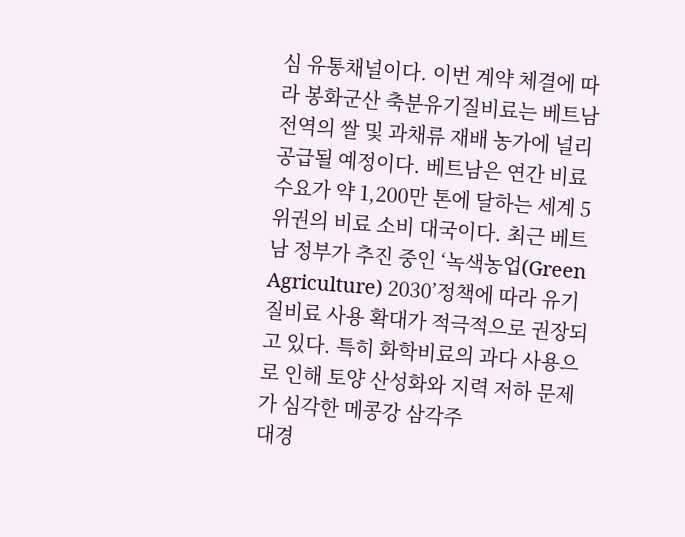심 유통채널이다. 이번 계약 체결에 따라 봉화군산 축분유기질비료는 베트남 전역의 쌀 및 과채류 재배 농가에 널리 공급될 예정이다. 베트남은 연간 비료 수요가 약 1,200만 톤에 달하는 세계 5위권의 비료 소비 대국이다. 최근 베트남 정부가 추진 중인 ‘녹색농업(Green Agriculture) 2030’정책에 따라 유기질비료 사용 확대가 적극적으로 권장되고 있다. 특히 화학비료의 과다 사용으로 인해 토양 산성화와 지력 저하 문제가 심각한 메콩강 삼각주
대경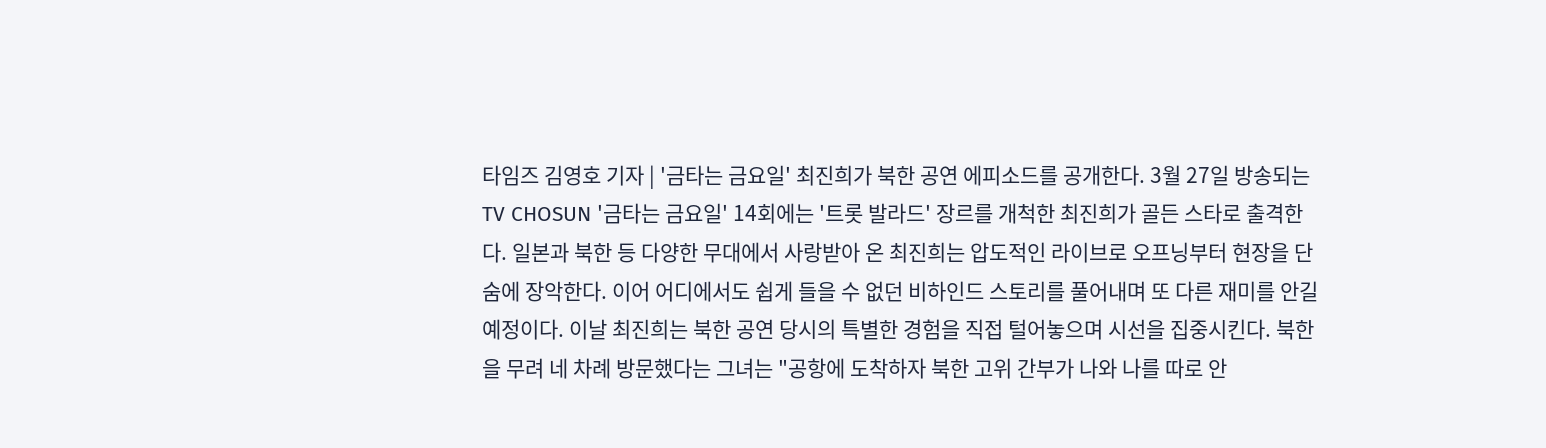타임즈 김영호 기자 | '금타는 금요일' 최진희가 북한 공연 에피소드를 공개한다. 3월 27일 방송되는 TV CHOSUN '금타는 금요일' 14회에는 '트롯 발라드' 장르를 개척한 최진희가 골든 스타로 출격한다. 일본과 북한 등 다양한 무대에서 사랑받아 온 최진희는 압도적인 라이브로 오프닝부터 현장을 단숨에 장악한다. 이어 어디에서도 쉽게 들을 수 없던 비하인드 스토리를 풀어내며 또 다른 재미를 안길 예정이다. 이날 최진희는 북한 공연 당시의 특별한 경험을 직접 털어놓으며 시선을 집중시킨다. 북한을 무려 네 차례 방문했다는 그녀는 "공항에 도착하자 북한 고위 간부가 나와 나를 따로 안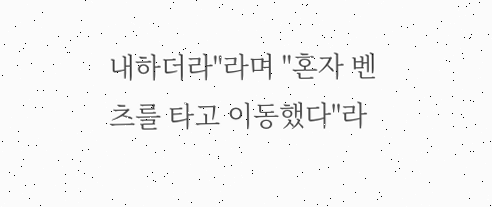내하더라"라며 "혼자 벤츠를 타고 이동했다"라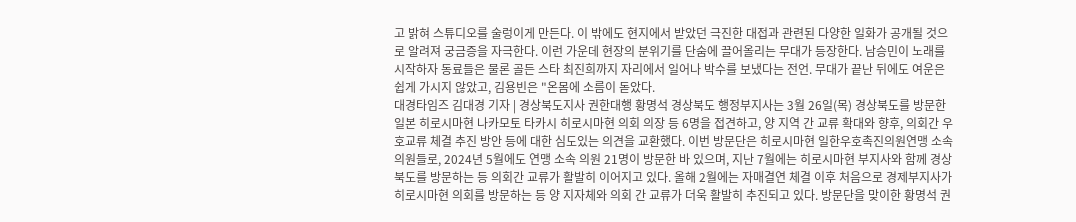고 밝혀 스튜디오를 술렁이게 만든다. 이 밖에도 현지에서 받았던 극진한 대접과 관련된 다양한 일화가 공개될 것으로 알려져 궁금증을 자극한다. 이런 가운데 현장의 분위기를 단숨에 끌어올리는 무대가 등장한다. 남승민이 노래를 시작하자 동료들은 물론 골든 스타 최진희까지 자리에서 일어나 박수를 보냈다는 전언. 무대가 끝난 뒤에도 여운은 쉽게 가시지 않았고, 김용빈은 "온몸에 소름이 돋았다.
대경타임즈 김대경 기자 | 경상북도지사 권한대행 황명석 경상북도 행정부지사는 3월 26일(목) 경상북도를 방문한 일본 히로시마현 나카모토 타카시 히로시마현 의회 의장 등 6명을 접견하고, 양 지역 간 교류 확대와 향후, 의회간 우호교류 체결 추진 방안 등에 대한 심도있는 의견을 교환했다. 이번 방문단은 히로시마현 일한우호촉진의원연맹 소속 의원들로, 2024년 5월에도 연맹 소속 의원 21명이 방문한 바 있으며, 지난 7월에는 히로시마현 부지사와 함께 경상북도를 방문하는 등 의회간 교류가 활발히 이어지고 있다. 올해 2월에는 자매결연 체결 이후 처음으로 경제부지사가 히로시마현 의회를 방문하는 등 양 지자체와 의회 간 교류가 더욱 활발히 추진되고 있다. 방문단을 맞이한 황명석 권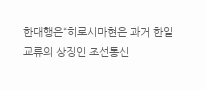한대행은“히로시마현은 과거 한일 교류의 상징인 조선통신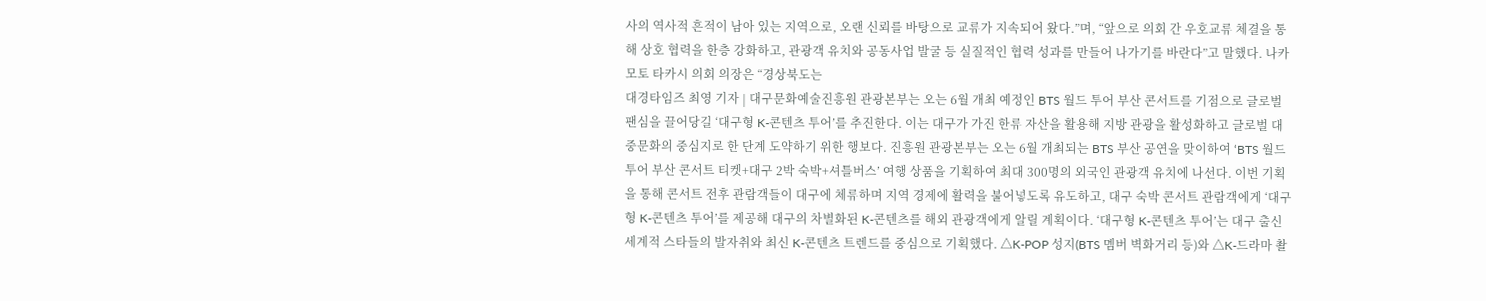사의 역사적 흔적이 남아 있는 지역으로, 오랜 신뢰를 바탕으로 교류가 지속되어 왔다.”며, “앞으로 의회 간 우호교류 체결을 통해 상호 협력을 한층 강화하고, 관광객 유치와 공동사업 발굴 등 실질적인 협력 성과를 만들어 나가기를 바란다”고 말했다. 나카모토 타카시 의회 의장은 “경상북도는
대경타임즈 최영 기자 | 대구문화예술진흥원 관광본부는 오는 6월 개최 예정인 BTS 월드 투어 부산 콘서트를 기점으로 글로벌 팬심을 끌어당길 ‘대구형 K-콘텐츠 투어’를 추진한다. 이는 대구가 가진 한류 자산을 활용해 지방 관광을 활성화하고 글로벌 대중문화의 중심지로 한 단계 도약하기 위한 행보다. 진흥원 관광본부는 오는 6월 개최되는 BTS 부산 공연을 맞이하여 ‘BTS 월드투어 부산 콘서트 티켓+대구 2박 숙박+셔틀버스’ 여행 상품을 기획하여 최대 300명의 외국인 관광객 유치에 나선다. 이번 기획을 통해 콘서트 전후 관람객들이 대구에 체류하며 지역 경제에 활력을 불어넣도록 유도하고, 대구 숙박 콘서트 관람객에게 ‘대구형 K-콘텐츠 투어’를 제공해 대구의 차별화된 K-콘텐츠를 해외 관광객에게 알릴 계획이다. ‘대구형 K-콘텐츠 투어’는 대구 출신 세계적 스타들의 발자취와 최신 K-콘텐츠 트렌드를 중심으로 기획했다. △K-POP 성지(BTS 멤버 벽화거리 등)와 △K-드라마 촬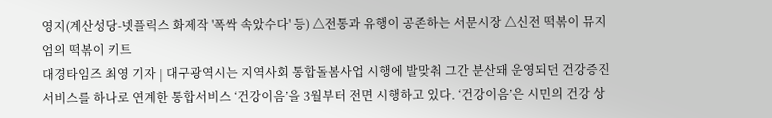영지(계산성당-넷플릭스 화제작 '폭싹 속았수다' 등) △전통과 유행이 공존하는 서문시장 △신전 떡볶이 뮤지엄의 떡볶이 키트
대경타임즈 최영 기자 | 대구광역시는 지역사회 통합돌봄사업 시행에 발맞춰 그간 분산돼 운영되던 건강증진 서비스를 하나로 연계한 통합서비스 ‘건강이음’을 3월부터 전면 시행하고 있다. ‘건강이음’은 시민의 건강 상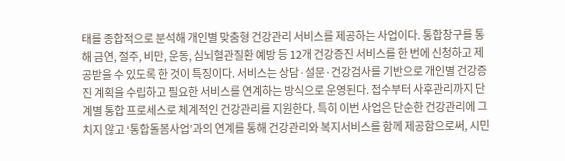태를 종합적으로 분석해 개인별 맞춤형 건강관리 서비스를 제공하는 사업이다. 통합창구를 통해 금연, 절주, 비만, 운동, 심뇌혈관질환 예방 등 12개 건강증진 서비스를 한 번에 신청하고 제공받을 수 있도록 한 것이 특징이다. 서비스는 상담·설문·건강검사를 기반으로 개인별 건강증진 계획을 수립하고 필요한 서비스를 연계하는 방식으로 운영된다. 접수부터 사후관리까지 단계별 통합 프로세스로 체계적인 건강관리를 지원한다. 특히 이번 사업은 단순한 건강관리에 그치지 않고 ‘통합돌봄사업’과의 연계를 통해 건강관리와 복지서비스를 함께 제공함으로써, 시민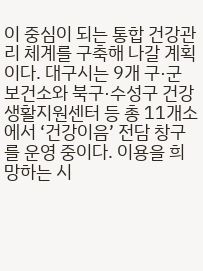이 중심이 되는 통합 건강관리 체계를 구축해 나갈 계획이다. 대구시는 9개 구·군 보건소와 북구·수성구 건강생활지원센터 등 총 11개소에서 ‘건강이음’ 전담 창구를 운영 중이다. 이용을 희망하는 시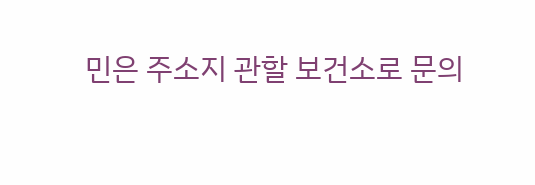민은 주소지 관할 보건소로 문의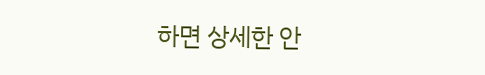하면 상세한 안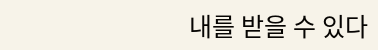내를 받을 수 있다